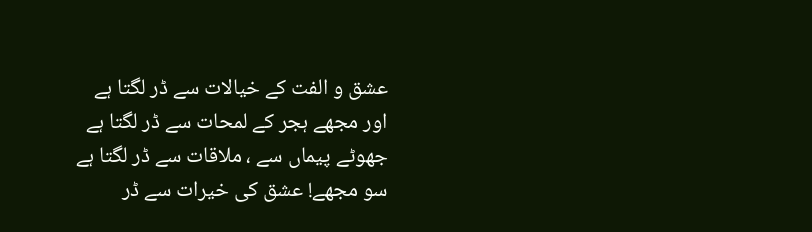عشق و الفت کے خیالات سے ڈر لگتا ہے
اور مجھے ہجر کے لمحات سے ڈر لگتا ہے
جھوٹے پیماں سے ، ملاقات سے ڈر لگتا ہے
سو مجھے! عشق کی خیرات سے ڈر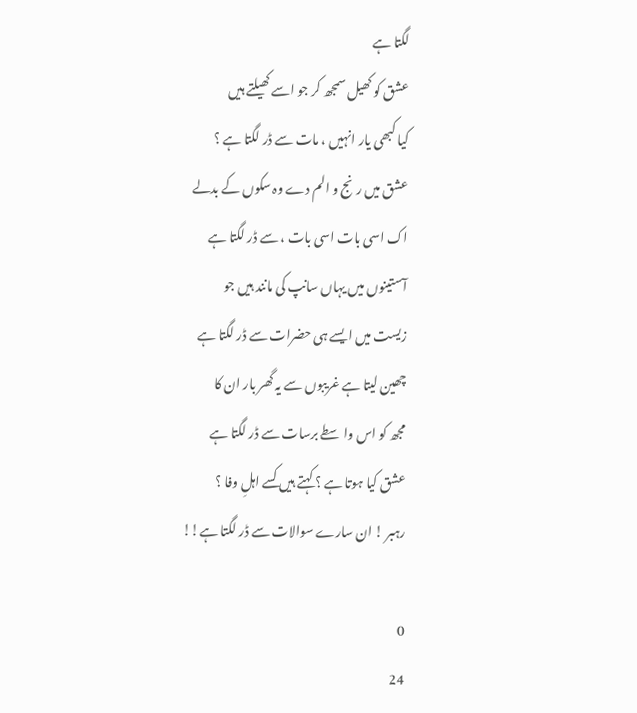لگتا ہے
عشق کو کھیل سمجھ کر جو اسے کھیلتے ہیں
کیا کبھی یار انہیں ، مات سے ڈر لگتا ہے ؟
عشق میں رنج و الم دے وہ سکوں کے بدلے
اک اسی بات اسی بات ، سے ڈر لگتا ہے
آستینوں میں یہاں سانپ کی مانند ہیں جو
زیست میں ایسے ہی حضرات سے ڈر لگتا ہے
چھین لیتا ہے غریبوں سے یہ گھر بار ان کا
مجھ کو اس واسطے برسات سے ڈر لگتا ہے
عشق کیا ہوتا ہے ؟ کہتے ہیں کسے اہلِ وفا ؟
رہبر ! ان سارے سوالات سے ڈر لگتا ہے!!

0
24